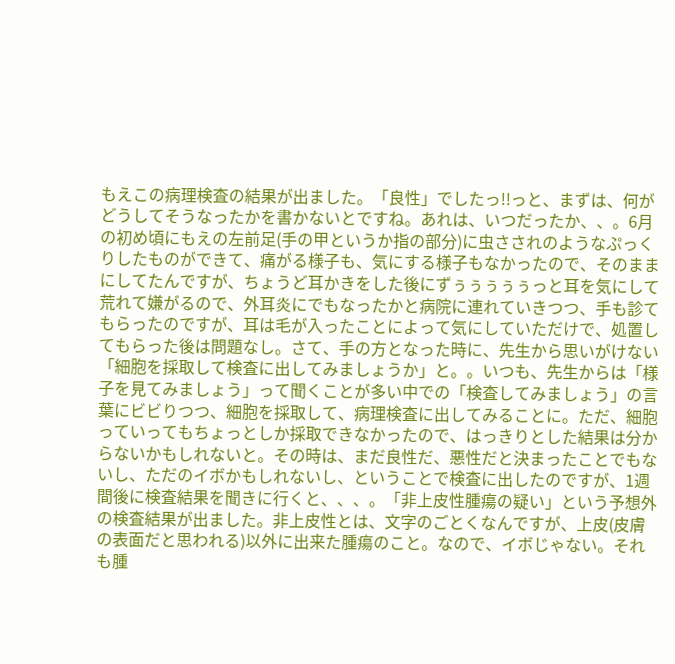もえこの病理検査の結果が出ました。「良性」でしたっ!!っと、まずは、何がどうしてそうなったかを書かないとですね。あれは、いつだったか、、。6月の初め頃にもえの左前足(手の甲というか指の部分)に虫さされのようなぷっくりしたものができて、痛がる様子も、気にする様子もなかったので、そのままにしてたんですが、ちょうど耳かきをした後にずぅぅぅぅぅっと耳を気にして荒れて嫌がるので、外耳炎にでもなったかと病院に連れていきつつ、手も診てもらったのですが、耳は毛が入ったことによって気にしていただけで、処置してもらった後は問題なし。さて、手の方となった時に、先生から思いがけない「細胞を採取して検査に出してみましょうか」と。。いつも、先生からは「様子を見てみましょう」って聞くことが多い中での「検査してみましょう」の言葉にビビりつつ、細胞を採取して、病理検査に出してみることに。ただ、細胞っていってもちょっとしか採取できなかったので、はっきりとした結果は分からないかもしれないと。その時は、まだ良性だ、悪性だと決まったことでもないし、ただのイボかもしれないし、ということで検査に出したのですが、1週間後に検査結果を聞きに行くと、、、。「非上皮性腫瘍の疑い」という予想外の検査結果が出ました。非上皮性とは、文字のごとくなんですが、上皮(皮膚の表面だと思われる)以外に出来た腫瘍のこと。なので、イボじゃない。それも腫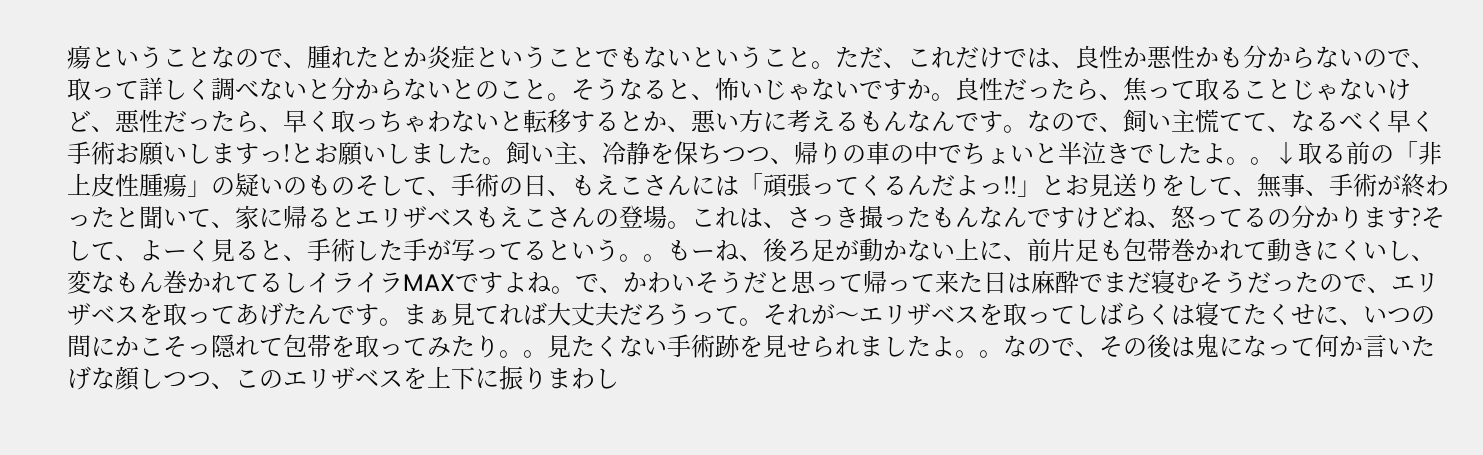瘍ということなので、腫れたとか炎症ということでもないということ。ただ、これだけでは、良性か悪性かも分からないので、取って詳しく調べないと分からないとのこと。そうなると、怖いじゃないですか。良性だったら、焦って取ることじゃないけど、悪性だったら、早く取っちゃわないと転移するとか、悪い方に考えるもんなんです。なので、飼い主慌てて、なるべく早く手術お願いしますっ!とお願いしました。飼い主、冷静を保ちつつ、帰りの車の中でちょいと半泣きでしたよ。。↓取る前の「非上皮性腫瘍」の疑いのものそして、手術の日、もえこさんには「頑張ってくるんだよっ!!」とお見送りをして、無事、手術が終わったと聞いて、家に帰るとエリザベスもえこさんの登場。これは、さっき撮ったもんなんですけどね、怒ってるの分かります?そして、よーく見ると、手術した手が写ってるという。。もーね、後ろ足が動かない上に、前片足も包帯巻かれて動きにくいし、変なもん巻かれてるしイライラMAXですよね。で、かわいそうだと思って帰って来た日は麻酔でまだ寝むそうだったので、エリザベスを取ってあげたんです。まぁ見てれば大丈夫だろうって。それが〜エリザベスを取ってしばらくは寝てたくせに、いつの間にかこそっ隠れて包帯を取ってみたり。。見たくない手術跡を見せられましたよ。。なので、その後は鬼になって何か言いたげな顔しつつ、このエリザベスを上下に振りまわし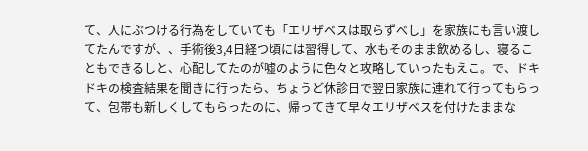て、人にぶつける行為をしていても「エリザベスは取らずべし」を家族にも言い渡してたんですが、、手術後3,4日経つ頃には習得して、水もそのまま飲めるし、寝ることもできるしと、心配してたのが嘘のように色々と攻略していったもえこ。で、ドキドキの検査結果を聞きに行ったら、ちょうど休診日で翌日家族に連れて行ってもらって、包帯も新しくしてもらったのに、帰ってきて早々エリザベスを付けたままな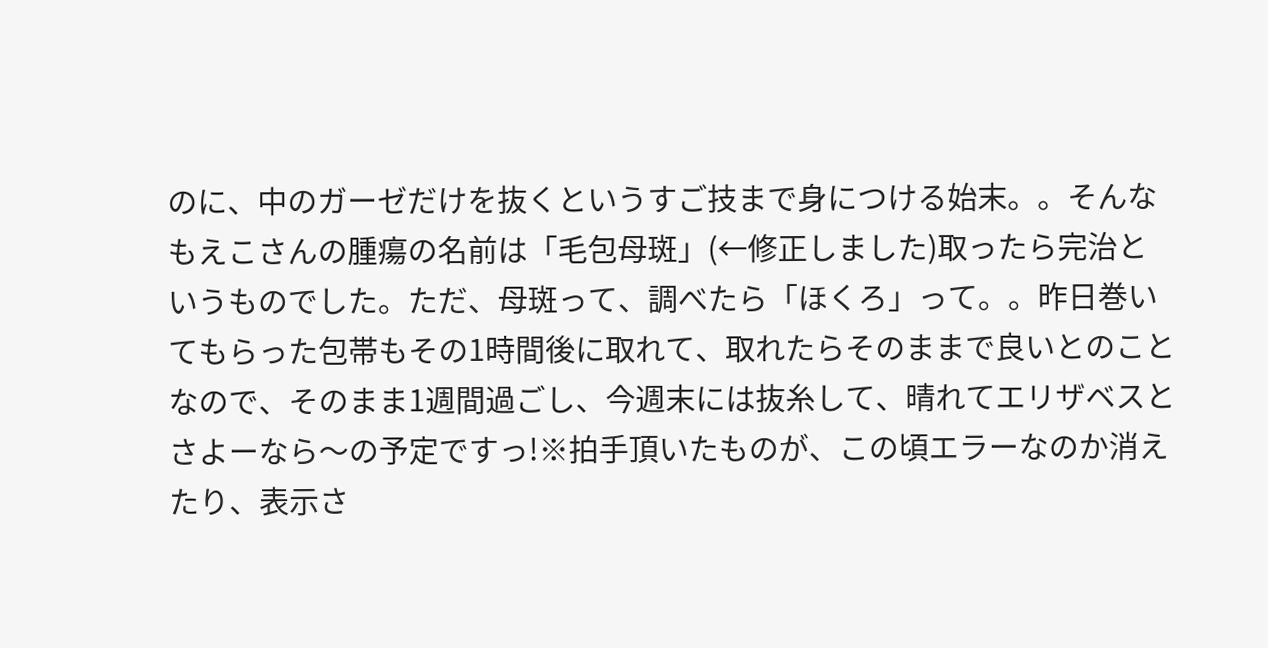のに、中のガーゼだけを抜くというすご技まで身につける始末。。そんなもえこさんの腫瘍の名前は「毛包母斑」(←修正しました)取ったら完治というものでした。ただ、母斑って、調べたら「ほくろ」って。。昨日巻いてもらった包帯もその1時間後に取れて、取れたらそのままで良いとのことなので、そのまま1週間過ごし、今週末には抜糸して、晴れてエリザベスとさよーなら〜の予定ですっ!※拍手頂いたものが、この頃エラーなのか消えたり、表示さ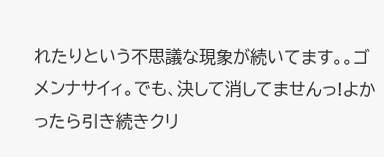れたりという不思議な現象が続いてます。。ゴメンナサイィ。でも、決して消してませんっ!よかったら引き続きクリ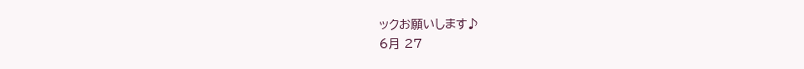ックお願いします♪
6月 27